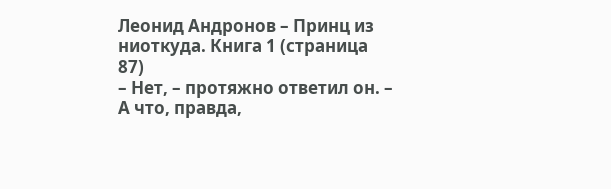Леонид Андронов – Принц из ниоткуда. Книга 1 (страница 87)
– Нет, – протяжно ответил он. – А что, правда,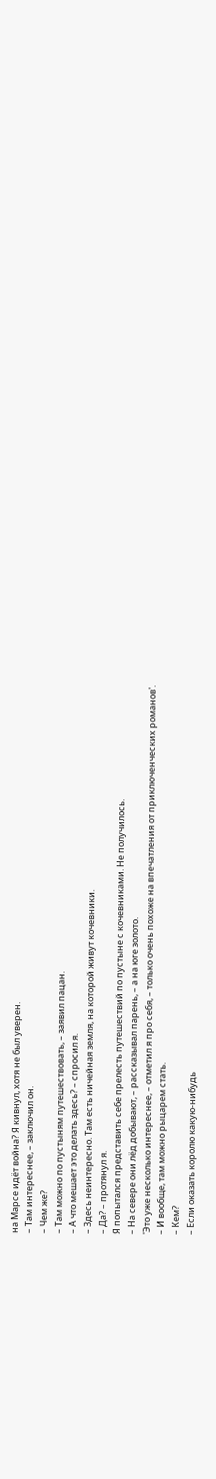на Марсе идёт война? Я кивнул, хотя не был уверен.
– Там интереснее, – заключил он.
– Чем же?
– Там можно по пустыням путешествовать, – заявил пацан.
– А что мешает это делать здесь? – спросил я.
– Здесь неинтересно. Там есть ничейная земля, на которой живут кочевники.
– Да? – протянул я.
Я попытался представить себе прелесть путешествий по пустыне с кочевниками. Не получилось.
– На севере они лёд добывают, – рассказывал парень, – а на юге золото.
'Это уже несколько интереснее, – отметил я про себя, – только очень похоже на впечатления от приключенческих романов'.
– И вообще, там можно рыцарем стать.
– Кем?
– Если оказать королю какую-нибудь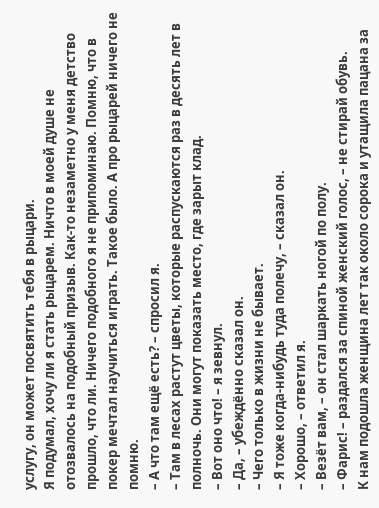услугу, он может посвятить тебя в рыцари.
Я подумал, хочу ли я стать рыцарем. Ничто в моей душе не отозвалось на подобный призыв. Как-то незаметно у меня детство прошло, что ли. Ничего подобного я не припоминаю. Помню, что в покер мечтал научиться играть. Такое было. А про рыцарей ничего не помню.
– А что там ещё есть? – спросил я.
– Там в лесах растут цветы, которые распускаются раз в десять лет в полночь. Они могут показать место, где зарыт клад.
– Вот оно что! – я зевнул.
– Да, – убеждённо сказал он.
– Чего только в жизни не бывает.
– Я тоже когда-нибудь туда полечу, – сказал он.
– Хорошо, – ответил я.
– Везёт вам, – он стал шаркать ногой по полу.
– Фарис! – раздался за спиной женский голос, – не стирай обувь.
К нам подошла женщина лет так около сорока и утащила пацана за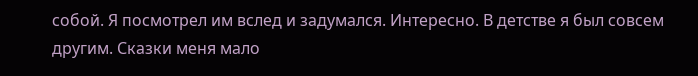собой. Я посмотрел им вслед и задумался. Интересно. В детстве я был совсем другим. Сказки меня мало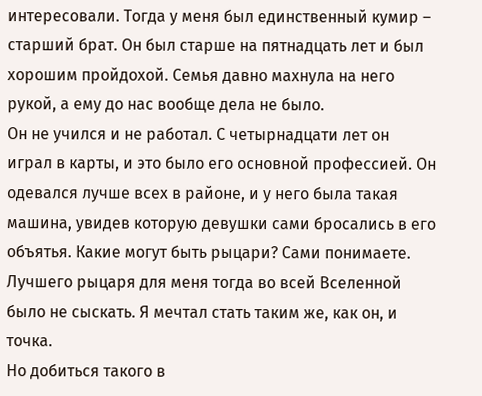интересовали. Тогда у меня был единственный кумир – старший брат. Он был старше на пятнадцать лет и был хорошим пройдохой. Семья давно махнула на него рукой, а ему до нас вообще дела не было.
Он не учился и не работал. С четырнадцати лет он играл в карты, и это было его основной профессией. Он одевался лучше всех в районе, и у него была такая машина, увидев которую девушки сами бросались в его объятья. Какие могут быть рыцари? Сами понимаете. Лучшего рыцаря для меня тогда во всей Вселенной было не сыскать. Я мечтал стать таким же, как он, и точка.
Но добиться такого в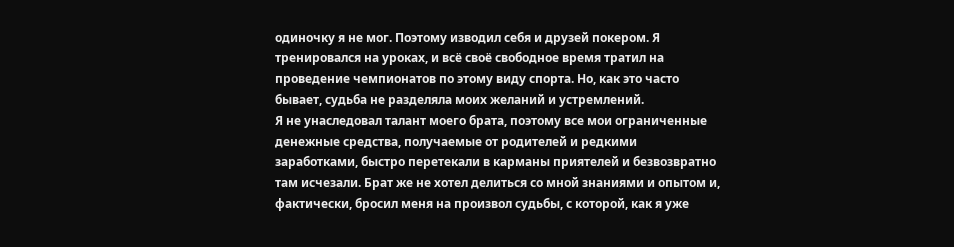одиночку я не мог. Поэтому изводил себя и друзей покером. Я тренировался на уроках, и всё своё свободное время тратил на проведение чемпионатов по этому виду спорта. Но, как это часто бывает, судьба не разделяла моих желаний и устремлений.
Я не унаследовал талант моего брата, поэтому все мои ограниченные денежные средства, получаемые от родителей и редкими заработками, быстро перетекали в карманы приятелей и безвозвратно там исчезали. Брат же не хотел делиться со мной знаниями и опытом и, фактически, бросил меня на произвол судьбы, с которой, как я уже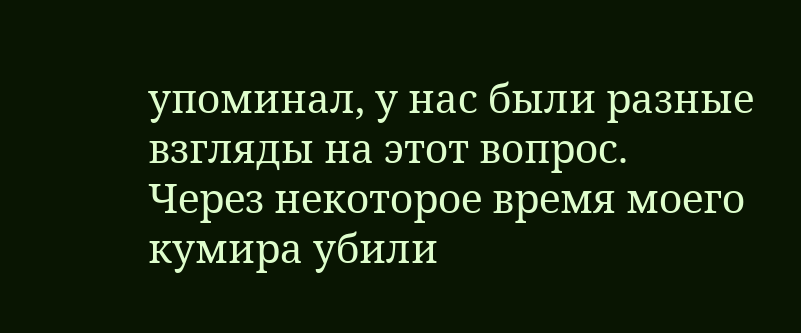упоминал, у нас были разные взгляды на этот вопрос.
Через некоторое время моего кумира убили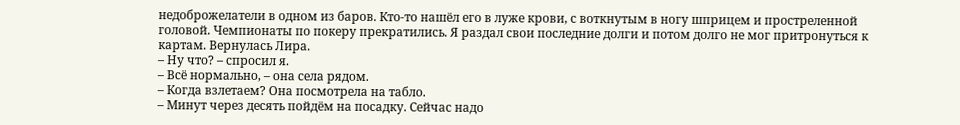недоброжелатели в одном из баров. Кто-то нашёл его в луже крови, с воткнутым в ногу шприцем и простреленной головой. Чемпионаты по покеру прекратились. Я раздал свои последние долги и потом долго не мог притронуться к картам. Вернулась Лира.
– Ну что? – спросил я.
– Всё нормально, – она села рядом.
– Когда взлетаем? Она посмотрела на табло.
– Минут через десять пойдём на посадку. Сейчас надо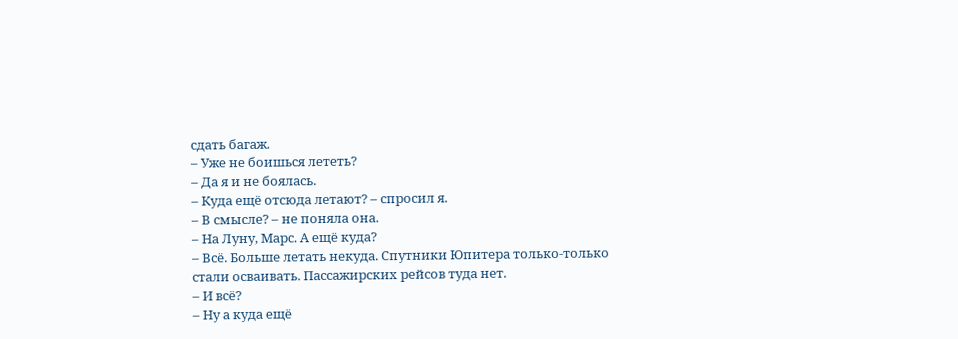сдать багаж.
– Уже не боишься лететь?
– Да я и не боялась.
– Куда ещё отсюда летают? – спросил я.
– В смысле? – не поняла она.
– На Луну, Марс. А ещё куда?
– Всё. Больше летать некуда. Спутники Юпитера только-только стали осваивать. Пассажирских рейсов туда нет.
– И всё?
– Ну а куда ещё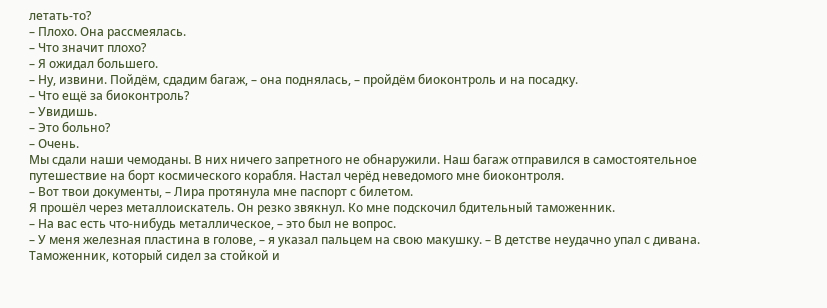летать-то?
– Плохо. Она рассмеялась.
– Что значит плохо?
– Я ожидал большего.
– Ну, извини. Пойдём, сдадим багаж, – она поднялась, – пройдём биоконтроль и на посадку.
– Что ещё за биоконтроль?
– Увидишь.
– Это больно?
– Очень.
Мы сдали наши чемоданы. В них ничего запретного не обнаружили. Наш багаж отправился в самостоятельное путешествие на борт космического корабля. Настал черёд неведомого мне биоконтроля.
– Вот твои документы, – Лира протянула мне паспорт с билетом.
Я прошёл через металлоискатель. Он резко звякнул. Ко мне подскочил бдительный таможенник.
– На вас есть что-нибудь металлическое, – это был не вопрос.
– У меня железная пластина в голове, – я указал пальцем на свою макушку. – В детстве неудачно упал с дивана.
Таможенник, который сидел за стойкой и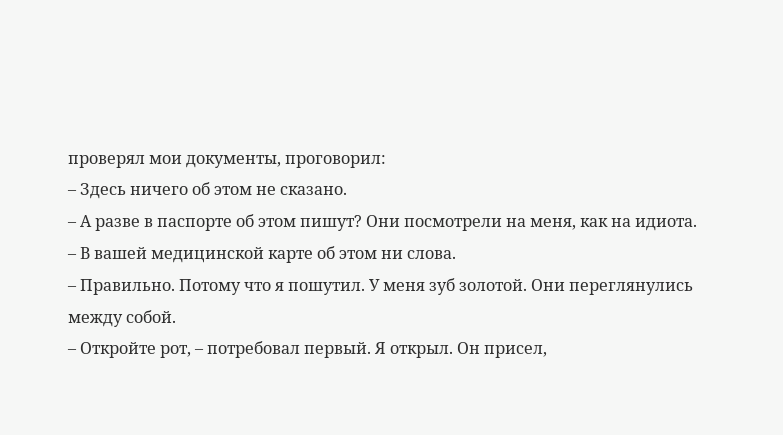проверял мои документы, проговорил:
– Здесь ничего об этом не сказано.
– А разве в паспорте об этом пишут? Они посмотрели на меня, как на идиота.
– В вашей медицинской карте об этом ни слова.
– Правильно. Потому что я пошутил. У меня зуб золотой. Они переглянулись между собой.
– Откройте рот, – потребовал первый. Я открыл. Он присел,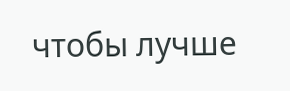чтобы лучше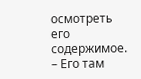осмотреть его содержимое.
– Его там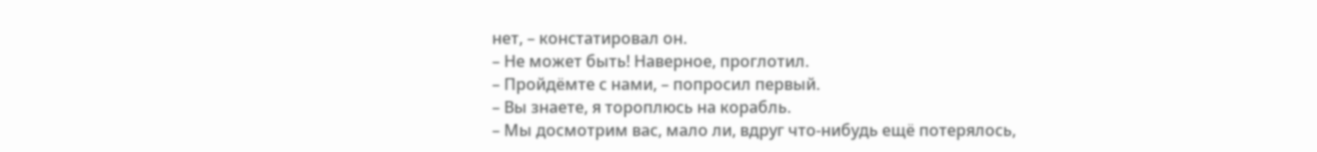нет, – констатировал он.
– Не может быть! Наверное, проглотил.
– Пройдёмте с нами, – попросил первый.
– Вы знаете, я тороплюсь на корабль.
– Мы досмотрим вас, мало ли, вдруг что-нибудь ещё потерялось,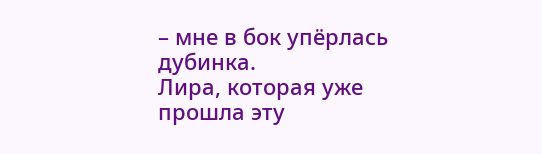– мне в бок упёрлась дубинка.
Лира, которая уже прошла эту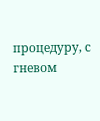процедуру, с гневом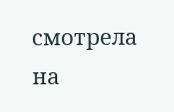смотрела на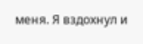меня. Я вздохнул и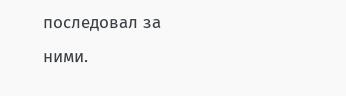последовал за ними.